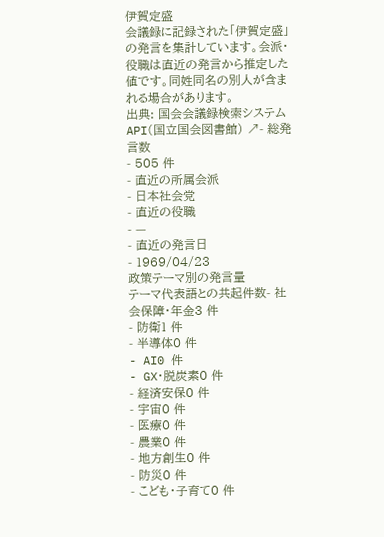伊賀定盛
会議録に記録された「伊賀定盛」の発言を集計しています。会派・役職は直近の発言から推定した値です。同姓同名の別人が含まれる場合があります。
出典: 国会会議録検索システム API(国立国会図書館) ↗- 総発言数
- 505 件
- 直近の所属会派
- 日本社会党
- 直近の役職
- —
- 直近の発言日
- 1969/04/23
政策テーマ別の発言量
テーマ代表語との共起件数- 社会保障・年金3 件
- 防衛1 件
- 半導体0 件
- AI0 件
- GX・脱炭素0 件
- 経済安保0 件
- 宇宙0 件
- 医療0 件
- 農業0 件
- 地方創生0 件
- 防災0 件
- こども・子育て0 件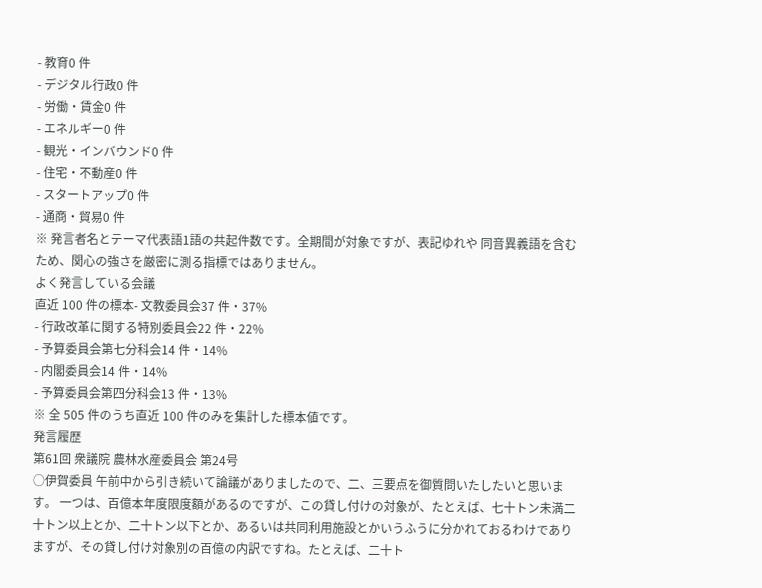- 教育0 件
- デジタル行政0 件
- 労働・賃金0 件
- エネルギー0 件
- 観光・インバウンド0 件
- 住宅・不動産0 件
- スタートアップ0 件
- 通商・貿易0 件
※ 発言者名とテーマ代表語1語の共起件数です。全期間が対象ですが、表記ゆれや 同音異義語を含むため、関心の強さを厳密に測る指標ではありません。
よく発言している会議
直近 100 件の標本- 文教委員会37 件・37%
- 行政改革に関する特別委員会22 件・22%
- 予算委員会第七分科会14 件・14%
- 内閣委員会14 件・14%
- 予算委員会第四分科会13 件・13%
※ 全 505 件のうち直近 100 件のみを集計した標本値です。
発言履歴
第61回 衆議院 農林水産委員会 第24号
○伊賀委員 午前中から引き続いて論議がありましたので、二、三要点を御質問いたしたいと思います。 一つは、百億本年度限度額があるのですが、この貸し付けの対象が、たとえば、七十トン未満二十トン以上とか、二十トン以下とか、あるいは共同利用施設とかいうふうに分かれておるわけでありますが、その貸し付け対象別の百億の内訳ですね。たとえば、二十ト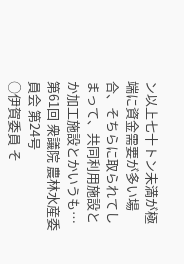ン以上七十トン未満が極端に資金需要が多い場合、そちらに取られてしまって、共同利用施設とか加工施設とかいうも…
第61回 衆議院 農林水産委員会 第24号
○伊賀委員 そ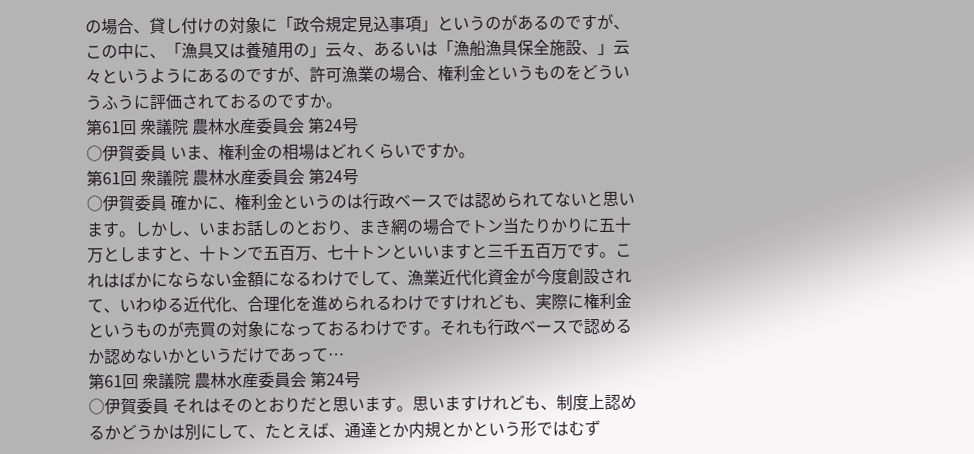の場合、貸し付けの対象に「政令規定見込事項」というのがあるのですが、この中に、「漁具又は養殖用の」云々、あるいは「漁船漁具保全施設、」云々というようにあるのですが、許可漁業の場合、権利金というものをどういうふうに評価されておるのですか。
第61回 衆議院 農林水産委員会 第24号
○伊賀委員 いま、権利金の相場はどれくらいですか。
第61回 衆議院 農林水産委員会 第24号
○伊賀委員 確かに、権利金というのは行政ベースでは認められてないと思います。しかし、いまお話しのとおり、まき網の場合でトン当たりかりに五十万としますと、十トンで五百万、七十トンといいますと三千五百万です。これはばかにならない金額になるわけでして、漁業近代化資金が今度創設されて、いわゆる近代化、合理化を進められるわけですけれども、実際に権利金というものが売買の対象になっておるわけです。それも行政ベースで認めるか認めないかというだけであって…
第61回 衆議院 農林水産委員会 第24号
○伊賀委員 それはそのとおりだと思います。思いますけれども、制度上認めるかどうかは別にして、たとえば、通達とか内規とかという形ではむず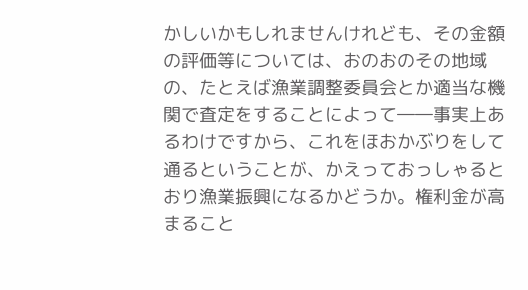かしいかもしれませんけれども、その金額の評価等については、おのおのその地域の、たとえば漁業調整委員会とか適当な機関で査定をすることによって――事実上あるわけですから、これをほおかぶりをして通るということが、かえっておっしゃるとおり漁業振興になるかどうか。権利金が高まること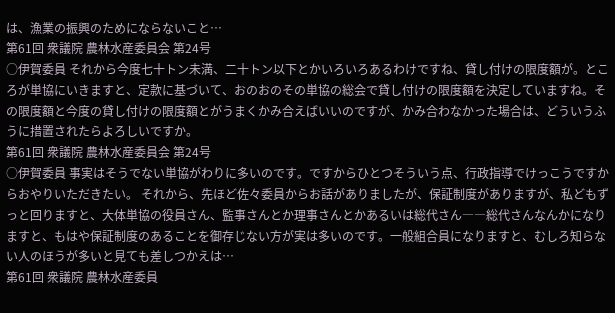は、漁業の振興のためにならないこと…
第61回 衆議院 農林水産委員会 第24号
○伊賀委員 それから今度七十トン未満、二十トン以下とかいろいろあるわけですね、貸し付けの限度額が。ところが単協にいきますと、定款に基づいて、おのおのその単協の総会で貸し付けの限度額を決定していますね。その限度額と今度の貸し付けの限度額とがうまくかみ合えばいいのですが、かみ合わなかった場合は、どういうふうに措置されたらよろしいですか。
第61回 衆議院 農林水産委員会 第24号
○伊賀委員 事実はそうでない単協がわりに多いのです。ですからひとつそういう点、行政指導でけっこうですからおやりいただきたい。 それから、先ほど佐々委員からお話がありましたが、保証制度がありますが、私どもずっと回りますと、大体単協の役員さん、監事さんとか理事さんとかあるいは総代さん――総代さんなんかになりますと、もはや保証制度のあることを御存じない方が実は多いのです。一般組合員になりますと、むしろ知らない人のほうが多いと見ても差しつかえは…
第61回 衆議院 農林水産委員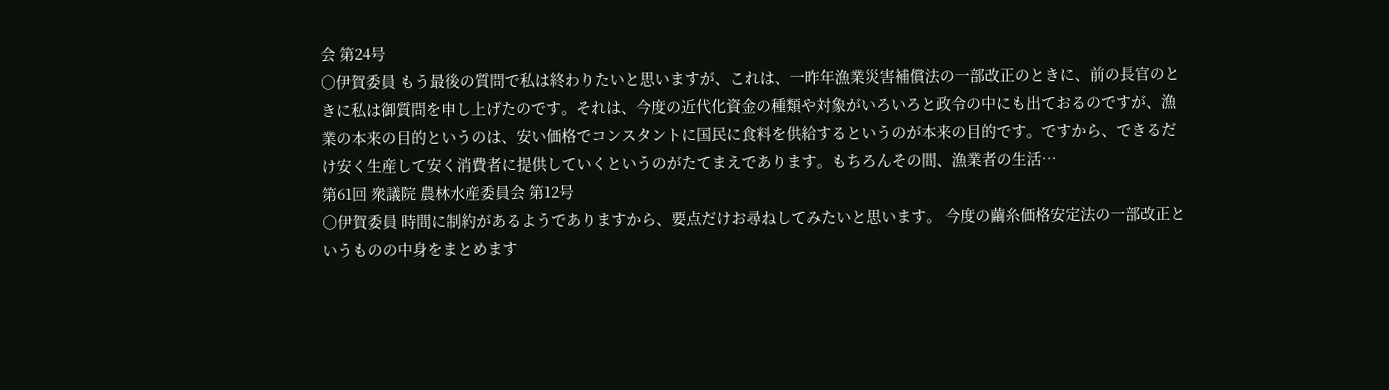会 第24号
○伊賀委員 もう最後の質問で私は終わりたいと思いますが、これは、一昨年漁業災害補償法の一部改正のときに、前の長官のときに私は御質問を申し上げたのです。それは、今度の近代化資金の種類や対象がいろいろと政令の中にも出ておるのですが、漁業の本来の目的というのは、安い価格でコンスタントに国民に食料を供給するというのが本来の目的です。ですから、できるだけ安く生産して安く消費者に提供していくというのがたてまえであります。もちろんその間、漁業者の生活…
第61回 衆議院 農林水産委員会 第12号
○伊賀委員 時間に制約があるようでありますから、要点だけお尋ねしてみたいと思います。 今度の繭糸価格安定法の一部改正というものの中身をまとめます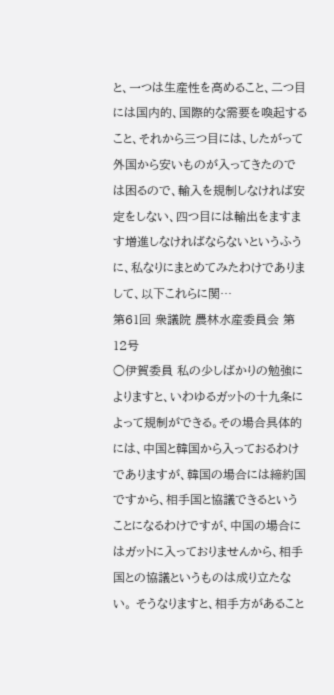と、一つは生産性を高めること、二つ目には国内的、国際的な需要を喚起すること、それから三つ目には、したがって外国から安いものが入ってきたのでは困るので、輸入を規制しなければ安定をしない、四つ目には輸出をますます増進しなければならないというふうに、私なりにまとめてみたわけでありまして、以下これらに関…
第61回 衆議院 農林水産委員会 第12号
○伊賀委員 私の少しばかりの勉強によりますと、いわゆるガットの十九条によって規制ができる。その場合具体的には、中国と韓国から入っておるわけでありますが、韓国の場合には締約国ですから、相手国と協議できるということになるわけですが、中国の場合にはガットに入っておりませんから、相手国との協議というものは成り立たない。 そうなりますと、相手方があること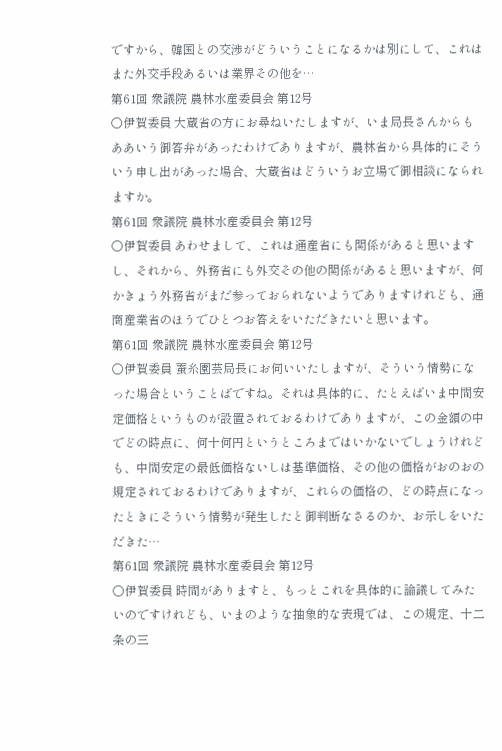ですから、韓国との交渉がどういうことになるかは別にして、これはまた外交手段あるいは業界その他を…
第61回 衆議院 農林水産委員会 第12号
○伊賀委員 大蔵省の方にお尋ねいたしますが、いま局長さんからもああいう御答弁があったわけでありますが、農林省から具体的にそういう申し出があった場合、大蔵省はどういうお立場で御相談になられますか。
第61回 衆議院 農林水産委員会 第12号
○伊賀委員 あわせまして、これは通産省にも関係があると思いますし、それから、外務省にも外交その他の関係があると思いますが、何かきょう外務省がまだ参っておられないようでありますけれども、通商産業省のほうでひとつお答えをいただきたいと思います。
第61回 衆議院 農林水産委員会 第12号
○伊賀委員 蚕糸園芸局長にお伺いいたしますが、そういう情勢になった場合ということばですね。それは具体的に、たとえばいま中間安定価格というものが設置されておるわけでありますが、この金額の中でどの時点に、何十何円というところまではいかないでしょうけれども、中間安定の最低価格ないしは基準価格、その他の価格がおのおの規定されておるわけでありますが、これらの価格の、どの時点になったときにそういう情勢が発生したと御判断なさるのか、お示しをいただきた…
第61回 衆議院 農林水産委員会 第12号
○伊賀委員 時間がありますと、もっとこれを具体的に論議してみたいのですけれども、いまのような抽象的な表現では、この規定、十二条の三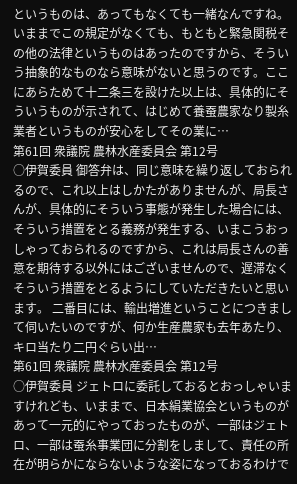というものは、あってもなくても一緒なんですね。いままでこの規定がなくても、もともと緊急関税その他の法律というものはあったのですから、そういう抽象的なものなら意味がないと思うのです。ここにあらためて十二条三を設けた以上は、具体的にそういうものが示されて、はじめて養蚕農家なり製糸業者というものが安心をしてその業に…
第61回 衆議院 農林水産委員会 第12号
○伊賀委員 御答弁は、同じ意味を繰り返しておられるので、これ以上はしかたがありませんが、局長さんが、具体的にそういう事態が発生した場合には、そういう措置をとる義務が発生する、いまこうおっしゃっておられるのですから、これは局長さんの善意を期待する以外にはございませんので、遅滞なくそういう措置をとるようにしていただきたいと思います。 二番目には、輸出増進ということにつきまして伺いたいのですが、何か生産農家も去年あたり、キロ当たり二円ぐらい出…
第61回 衆議院 農林水産委員会 第12号
○伊賀委員 ジェトロに委託しておるとおっしゃいますけれども、いままで、日本絹業協会というものがあって一元的にやっておったものが、一部はジェトロ、一部は蚕糸事業団に分割をしまして、責任の所在が明らかにならないような姿になっておるわけで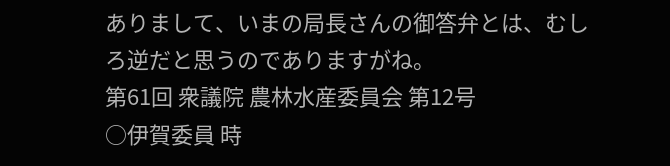ありまして、いまの局長さんの御答弁とは、むしろ逆だと思うのでありますがね。
第61回 衆議院 農林水産委員会 第12号
○伊賀委員 時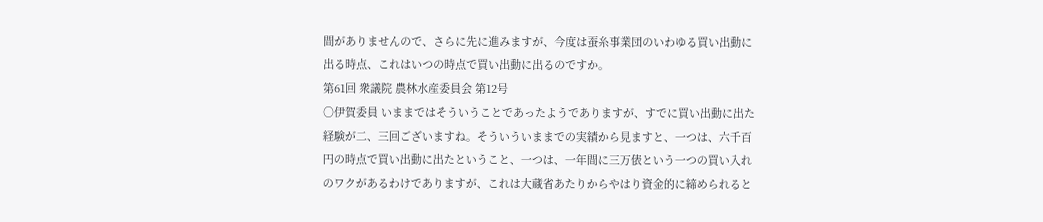間がありませんので、さらに先に進みますが、今度は蚕糸事業団のいわゆる買い出動に出る時点、これはいつの時点で買い出動に出るのですか。
第61回 衆議院 農林水産委員会 第12号
○伊賀委員 いままではそういうことであったようでありますが、すでに買い出動に出た経験が二、三回ございますね。そういういままでの実績から見ますと、一つは、六千百円の時点で買い出動に出たということ、一つは、一年間に三万俵という一つの買い入れのワクがあるわけでありますが、これは大蔵省あたりからやはり資金的に締められると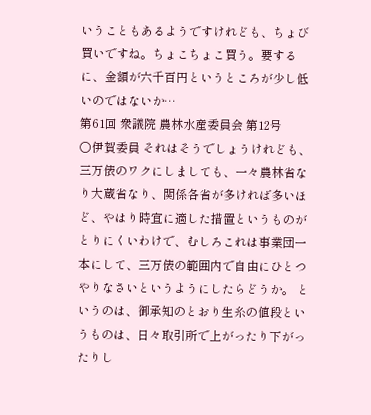いうこともあるようですけれども、ちょび買いですね。ちょこちょこ買う。要するに、金額が六千百円というところが少し低いのではないか…
第61回 衆議院 農林水産委員会 第12号
○伊賀委員 それはそうでしょうけれども、三万俵のワクにしましても、一々農林省なり大蔵省なり、関係各省が多ければ多いほど、やはり時宜に適した措置というものがとりにくいわけで、むしろこれは事業団一本にして、三万俵の範囲内で自由にひとつやりなさいというようにしたらどうか。 というのは、御承知のとおり生糸の値段というものは、日々取引所で上がったり下がったりし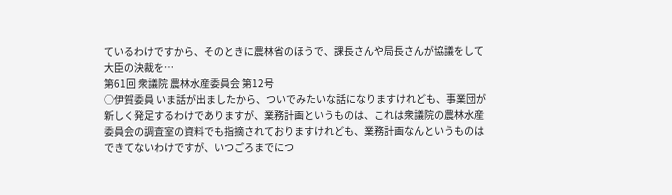ているわけですから、そのときに農林省のほうで、課長さんや局長さんが協議をして大臣の決裁を…
第61回 衆議院 農林水産委員会 第12号
○伊賀委員 いま話が出ましたから、ついでみたいな話になりますけれども、事業団が新しく発足するわけでありますが、業務計画というものは、これは衆議院の農林水産委員会の調査室の資料でも指摘されておりますけれども、業務計画なんというものはできてないわけですが、いつごろまでにつ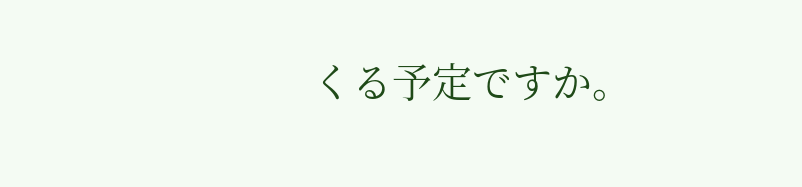くる予定ですか。